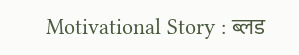Motivational Story : ब्लड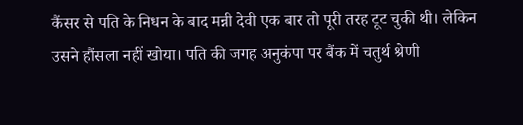कैंसर से पति के निधन के बाद मन्नी देवी एक बार तो पूरी तरह टूट चुकी थी। लेकिन उसने हौंसला नहीं खोया। पति की जगह अनुकंपा पर बैंक में चतुर्थ श्रेणी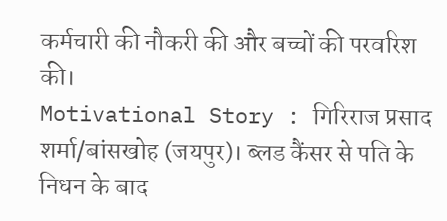कर्मचारी की नौकरी की और बच्चों की परवरिश की।
Motivational Story : गिरिराज प्रसाद शर्मा/बांसखोह (जयपुर)। ब्लड कैंसर से पति के निधन के बाद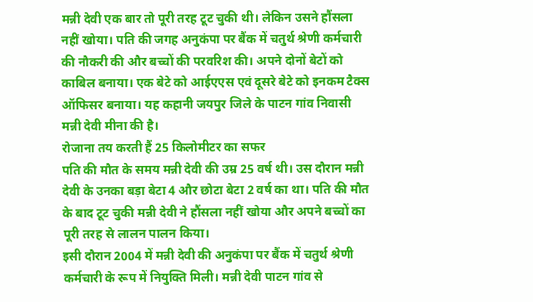मन्नी देवी एक बार तो पूरी तरह टूट चुकी थी। लेकिन उसने हौंसला नहीं खोया। पति की जगह अनुकंपा पर बैंक में चतुर्थ श्रेणी कर्मचारी की नौकरी की और बच्चों की परवरिश की। अपने दोनों बेटों को काबिल बनाया। एक बेटे को आईएएस एवं दूसरे बेटे को इनकम टैक्स ऑफिसर बनाया। यह कहानी जयपुर जिले के पाटन गांव निवासी मन्नी देवी मीना की है।
रोजाना तय करती हैं 25 किलोमीटर का सफर
पति की मौत के समय मन्नी देवी की उम्र 25 वर्ष थी। उस दौरान मन्नी देवी के उनका बड़ा बेटा 4 और छोटा बेटा 2 वर्ष का था। पति की मौत के बाद टूट चुकी मन्नी देवी ने हौंसला नहीं खोया और अपने बच्चों का पूरी तरह से लालन पालन किया।
इसी दौरान 2004 में मन्नी देवी की अनुकंपा पर बैंक में चतुर्थ श्रेणी कर्मचारी के रूप में नियुक्ति मिली। मन्नी देवी पाटन गांव से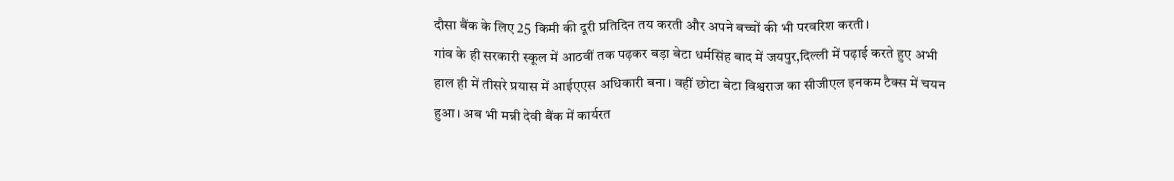दौसा बैंक के लिए 25 किमी की दूरी प्रतिदिन तय करती और अपने बच्चों की भी परवरिश करती।
गांव के ही सरकारी स्कूल में आठवीं तक पढ़कर बड़ा बेटा धर्मसिंह बाद में जयपुर,दिल्ली में पढ़ाई करते हुए अभी हाल ही में तीसरे प्रयास में आईएएस अधिकारी बना। वहीं छोटा बेटा विश्वराज का सीजीएल इनकम टैक्स में चयन हुआ। अब भी मन्नी देवी बैंक में कार्यरत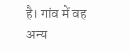है। गांव में वह अन्य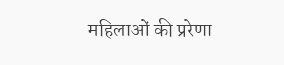महिलाओं की प्ररेणा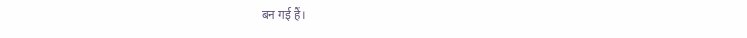बन गई हैं।